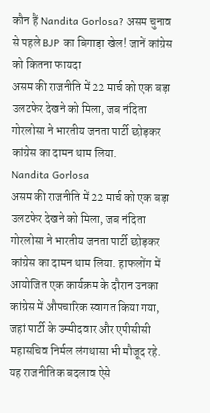कौन हैं Nandita Gorlosa? असम चुनाव से पहले BJP का बिगाड़ा खेल! जानें कांग्रेस को कितना फायदा
असम की राजनीति में 22 मार्च को एक बड़ा उलटफेर देखने को मिला, जब नंदिता गोरलोसा ने भारतीय जनता पार्टी छोड़कर कांग्रेस का दामन थाम लिया.
Nandita Gorlosa
असम की राजनीति में 22 मार्च को एक बड़ा उलटफेर देखने को मिला, जब नंदिता गोरलोसा ने भारतीय जनता पार्टी छोड़कर कांग्रेस का दामन थाम लिया. हाफलोंग में आयोजित एक कार्यक्रम के दौरान उनका कांग्रेस में औपचारिक स्वागत किया गया, जहां पार्टी के उम्मीदवार और एपीसीसी महासचिव निर्मल लंगथासा भी मौजूद रहे.
यह राजनीतिक बदलाव ऐसे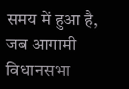समय में हुआ है, जब आगामी विधानसभा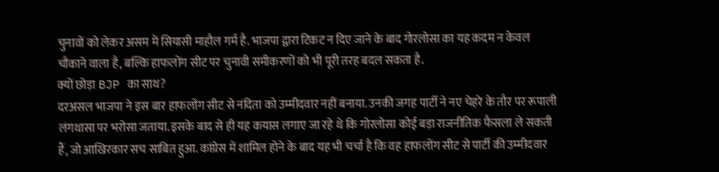चुनावों को लेकर असम में सियासी माहौल गर्म है. भाजपा द्वारा टिकट न दिए जाने के बाद गोरलोसा का यह कदम न केवल चौंकाने वाला है, बल्कि हाफलोंग सीट पर चुनावी समीकरणों को भी पूरी तरह बदल सकता है.
क्यों छोड़ा BJP का साथ?
दरअसल भाजपा ने इस बार हाफलोंग सीट से नंदिता को उम्मीदवार नहीं बनाया. उनकी जगह पार्टी ने नए चेहरे के तौर पर रूपाली लंगथासा पर भरोसा जताया. इसके बाद से ही यह कयास लगाए जा रहे थे कि गोरलोसा कोई बड़ा राजनीतिक फैसला ले सकती हैं, जो आखिरकार सच साबित हुआ. कांग्रेस में शामिल होने के बाद यह भी चर्चा है कि वह हाफलोंग सीट से पार्टी की उम्मीदवार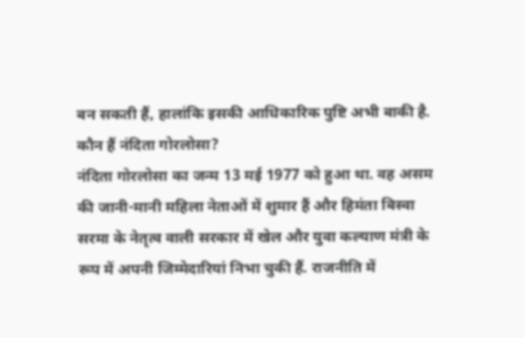बन सकती हैं, हालांकि इसकी आधिकारिक पुष्टि अभी बाकी है.
कौन हैं नंदिता गोरलोसा?
नंदिता गोरलोसा का जन्म 13 मई 1977 को हुआ था. वह असम की जानी-मानी महिला नेताओं में शुमार हैं और हिमंता बिस्वा सरमा के नेतृत्व वाली सरकार में खेल और युवा कल्याण मंत्री के रूप में अपनी जिम्मेदारियां निभा चुकी हैं. राजनीति में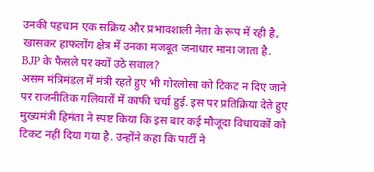उनकी पहचान एक सक्रिय और प्रभावशाली नेता के रूप में रही है, खासकर हाफलोंग क्षेत्र में उनका मजबूत जनाधार माना जाता है.
BJP के फैसले पर क्यों उठे सवाल?
असम मंत्रिमंडल में मंत्री रहते हुए भी गोरलोसा को टिकट न दिए जाने पर राजनीतिक गलियारों में काफी चर्चा हुई. इस पर प्रतिक्रिया देते हुए मुख्यमंत्री हिमंता ने स्पष्ट किया कि इस बार कई मौजूदा विधायकों को टिकट नहीं दिया गया है. उन्होंने कहा कि पार्टी ने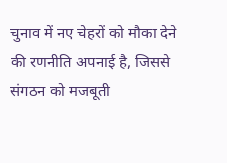चुनाव में नए चेहरों को मौका देने की रणनीति अपनाई है, जिससे संगठन को मजबूती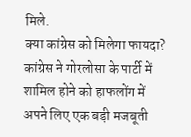मिले.
क्या कांग्रेस को मिलेगा फायदा?
कांग्रेस ने गोरलोसा के पार्टी में शामिल होने को हाफलोंग में अपने लिए एक बड़ी मजबूती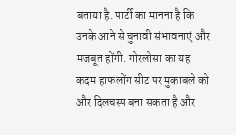बताया है. पार्टी का मानना है कि उनके आने से चुनावी संभावनाएं और मजबूत होंगी. गोरलोसा का यह कदम हाफलोंग सीट पर मुकाबले को और दिलचस्प बना सकता है और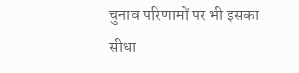चुनाव परिणामों पर भी इसका सीधा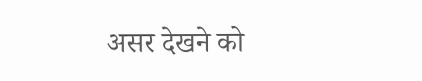असर देखने को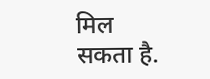मिल सकता है.